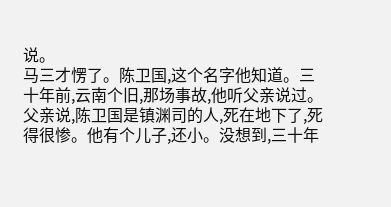说。
马三才愣了。陈卫国,这个名字他知道。三十年前,云南个旧,那场事故,他听父亲说过。父亲说,陈卫国是镇渊司的人,死在地下了,死得很惨。他有个儿子,还小。没想到,三十年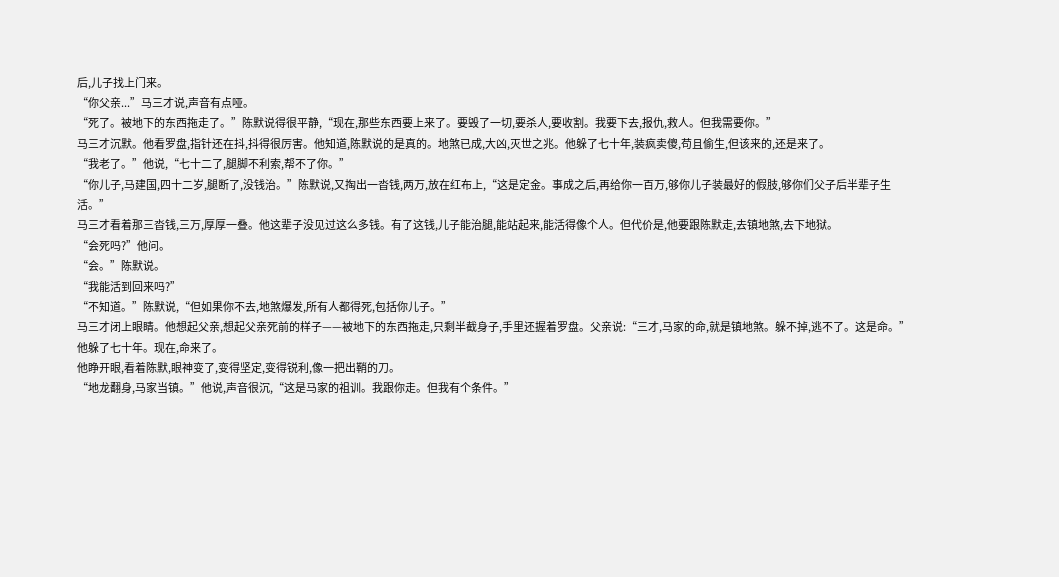后,儿子找上门来。
“你父亲...”马三才说,声音有点哑。
“死了。被地下的东西拖走了。”陈默说得很平静,“现在,那些东西要上来了。要毁了一切,要杀人,要收割。我要下去,报仇,救人。但我需要你。”
马三才沉默。他看罗盘,指针还在抖,抖得很厉害。他知道,陈默说的是真的。地煞已成,大凶,灭世之兆。他躲了七十年,装疯卖傻,苟且偷生,但该来的,还是来了。
“我老了。”他说,“七十二了,腿脚不利索,帮不了你。”
“你儿子,马建国,四十二岁,腿断了,没钱治。”陈默说,又掏出一沓钱,两万,放在红布上,“这是定金。事成之后,再给你一百万,够你儿子装最好的假肢,够你们父子后半辈子生活。”
马三才看着那三沓钱,三万,厚厚一叠。他这辈子没见过这么多钱。有了这钱,儿子能治腿,能站起来,能活得像个人。但代价是,他要跟陈默走,去镇地煞,去下地狱。
“会死吗?”他问。
“会。”陈默说。
“我能活到回来吗?”
“不知道。”陈默说,“但如果你不去,地煞爆发,所有人都得死,包括你儿子。”
马三才闭上眼睛。他想起父亲,想起父亲死前的样子——被地下的东西拖走,只剩半截身子,手里还握着罗盘。父亲说:“三才,马家的命,就是镇地煞。躲不掉,逃不了。这是命。”
他躲了七十年。现在,命来了。
他睁开眼,看着陈默,眼神变了,变得坚定,变得锐利,像一把出鞘的刀。
“地龙翻身,马家当镇。”他说,声音很沉,“这是马家的祖训。我跟你走。但我有个条件。”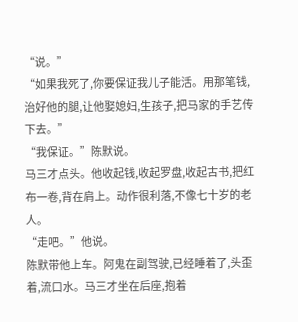“说。”
“如果我死了,你要保证我儿子能活。用那笔钱,治好他的腿,让他娶媳妇,生孩子,把马家的手艺传下去。”
“我保证。”陈默说。
马三才点头。他收起钱,收起罗盘,收起古书,把红布一卷,背在肩上。动作很利落,不像七十岁的老人。
“走吧。”他说。
陈默带他上车。阿鬼在副驾驶,已经睡着了,头歪着,流口水。马三才坐在后座,抱着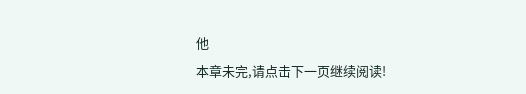他
本章未完,请点击下一页继续阅读!